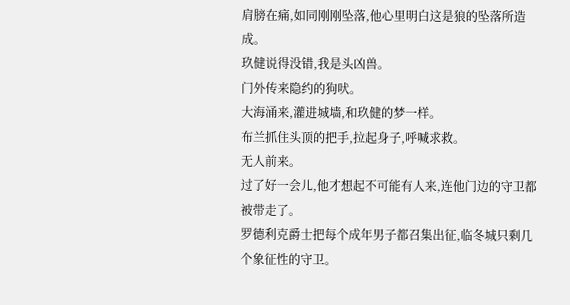肩膀在痛,如同刚刚坠落,他心里明白这是狼的坠落所造成。
玖健说得没错,我是头凶兽。
门外传来隐约的狗吠。
大海涌来,灌进城墙,和玖健的梦一样。
布兰抓住头顶的把手,拉起身子,呼喊求救。
无人前来。
过了好一会儿,他才想起不可能有人来,连他门边的守卫都被带走了。
罗德利克爵士把每个成年男子都召集出征,临冬城只剩几个象征性的守卫。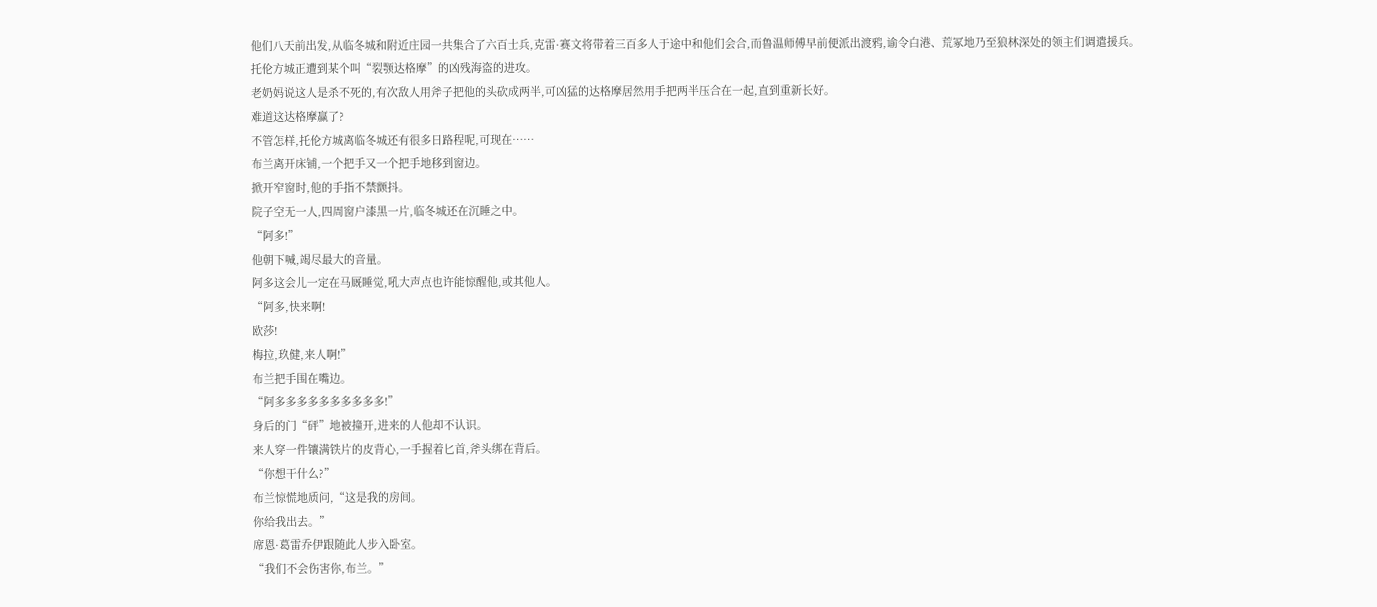他们八天前出发,从临冬城和附近庄园一共集合了六百士兵,克雷·赛文将带着三百多人于途中和他们会合,而鲁温师傅早前便派出渡鸦,谕令白港、荒冢地乃至狼林深处的领主们调遣援兵。
托伦方城正遭到某个叫“裂颚达格摩”的凶残海盗的进攻。
老奶妈说这人是杀不死的,有次敌人用斧子把他的头砍成两半,可凶猛的达格摩居然用手把两半压合在一起,直到重新长好。
难道这达格摩赢了?
不管怎样,托伦方城离临冬城还有很多日路程呢,可现在……
布兰离开床铺,一个把手又一个把手地移到窗边。
掀开窄窗时,他的手指不禁颤抖。
院子空无一人,四周窗户漆黑一片,临冬城还在沉睡之中。
“阿多!”
他朝下喊,竭尽最大的音量。
阿多这会儿一定在马厩睡觉,吼大声点也许能惊醒他,或其他人。
“阿多,快来啊!
欧莎!
梅拉,玖健,来人啊!”
布兰把手围在嘴边。
“阿多多多多多多多多多多!”
身后的门“砰”地被撞开,进来的人他却不认识。
来人穿一件镶满铁片的皮背心,一手握着匕首,斧头绑在背后。
“你想干什么?”
布兰惊慌地质问,“这是我的房间。
你给我出去。”
席恩·葛雷乔伊跟随此人步入卧室。
“我们不会伤害你,布兰。”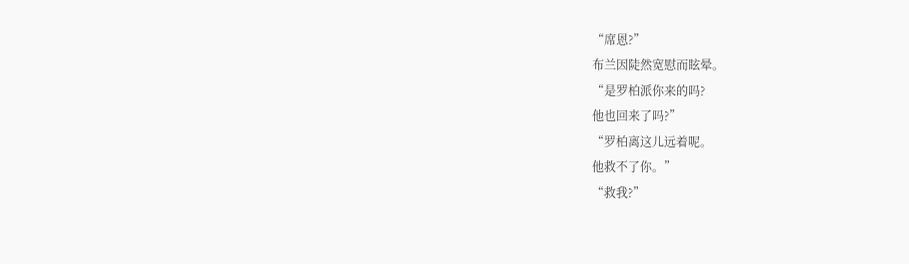“席恩?”
布兰因陡然宽慰而眩晕。
“是罗柏派你来的吗?
他也回来了吗?”
“罗柏离这儿远着呢。
他救不了你。”
“救我?”